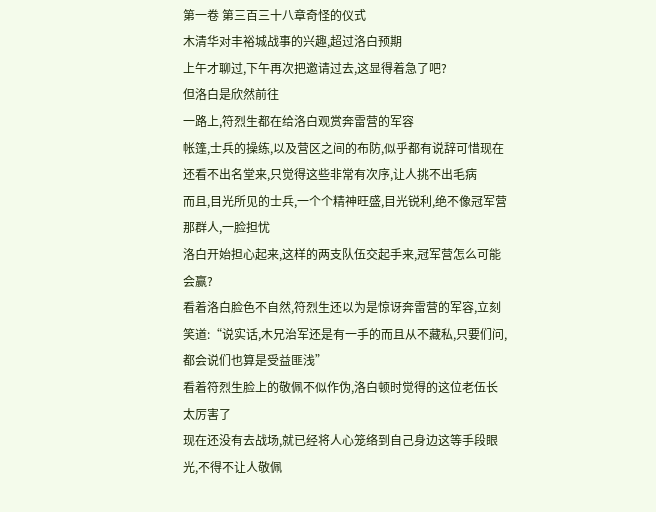第一卷 第三百三十八章奇怪的仪式
木清华对丰裕城战事的兴趣,超过洛白预期
上午才聊过,下午再次把邀请过去,这显得着急了吧?
但洛白是欣然前往
一路上,符烈生都在给洛白观赏奔雷营的军容
帐篷,士兵的操练,以及营区之间的布防,似乎都有说辞可惜现在还看不出名堂来,只觉得这些非常有次序,让人挑不出毛病
而且,目光所见的士兵,一个个精神旺盛,目光锐利,绝不像冠军营那群人,一脸担忧
洛白开始担心起来,这样的两支队伍交起手来,冠军营怎么可能会赢?
看着洛白脸色不自然,符烈生还以为是惊讶奔雷营的军容,立刻笑道:“说实话,木兄治军还是有一手的而且从不藏私,只要们问,都会说们也算是受益匪浅”
看着符烈生脸上的敬佩不似作伪,洛白顿时觉得的这位老伍长太厉害了
现在还没有去战场,就已经将人心笼络到自己身边这等手段眼光,不得不让人敬佩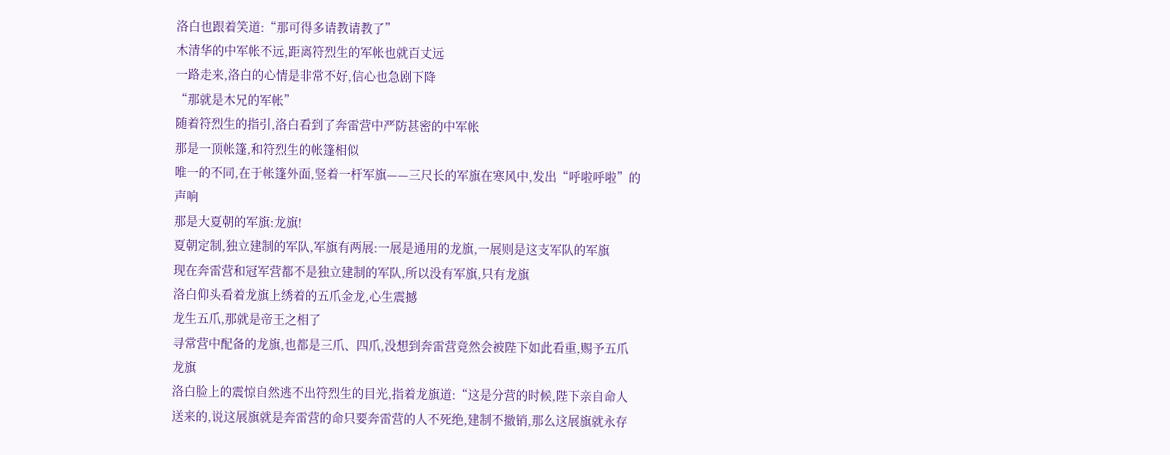洛白也跟着笑道:“那可得多请教请教了”
木清华的中军帐不远,距离符烈生的军帐也就百丈远
一路走来,洛白的心情是非常不好,信心也急剧下降
“那就是木兄的军帐”
随着符烈生的指引,洛白看到了奔雷营中严防甚密的中军帐
那是一顶帐篷,和符烈生的帐篷相似
唯一的不同,在于帐篷外面,竖着一杆军旗——三尺长的军旗在寒风中,发出“呼啦呼啦”的声响
那是大夏朝的军旗:龙旗!
夏朝定制,独立建制的军队,军旗有两展:一展是通用的龙旗,一展则是这支军队的军旗
现在奔雷营和冠军营都不是独立建制的军队,所以没有军旗,只有龙旗
洛白仰头看着龙旗上绣着的五爪金龙,心生震撼
龙生五爪,那就是帝王之相了
寻常营中配备的龙旗,也都是三爪、四爪,没想到奔雷营竟然会被陛下如此看重,赐予五爪龙旗
洛白脸上的震惊自然逃不出符烈生的目光,指着龙旗道:“这是分营的时候,陛下亲自命人送来的,说这展旗就是奔雷营的命只要奔雷营的人不死绝,建制不撤销,那么这展旗就永存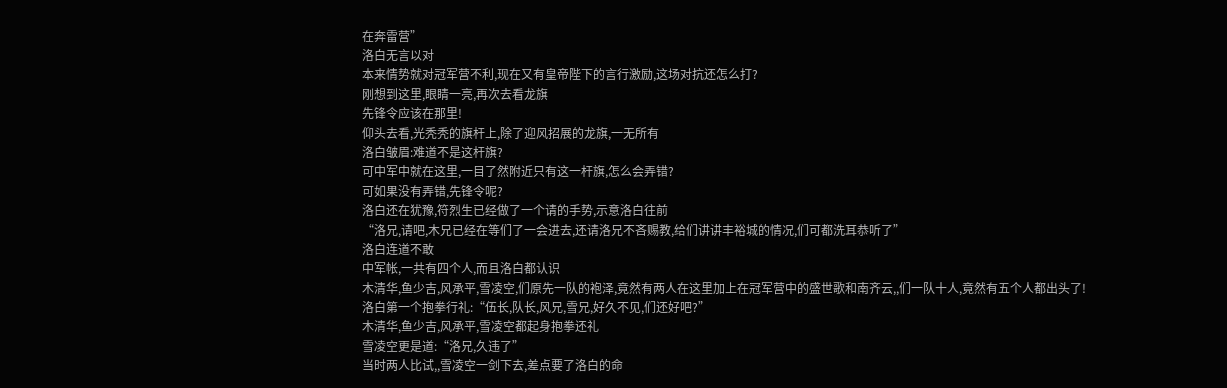在奔雷营”
洛白无言以对
本来情势就对冠军营不利,现在又有皇帝陛下的言行激励,这场对抗还怎么打?
刚想到这里,眼睛一亮,再次去看龙旗
先锋令应该在那里!
仰头去看,光秃秃的旗杆上,除了迎风招展的龙旗,一无所有
洛白皱眉:难道不是这杆旗?
可中军中就在这里,一目了然附近只有这一杆旗,怎么会弄错?
可如果没有弄错,先锋令呢?
洛白还在犹豫,符烈生已经做了一个请的手势,示意洛白往前
“洛兄,请吧,木兄已经在等们了一会进去,还请洛兄不吝赐教,给们讲讲丰裕城的情况,们可都洗耳恭听了”
洛白连道不敢
中军帐,一共有四个人,而且洛白都认识
木清华,鱼少吉,风承平,雪凌空,们原先一队的袍泽,竟然有两人在这里加上在冠军营中的盛世歌和南齐云,,们一队十人,竟然有五个人都出头了!
洛白第一个抱拳行礼:“伍长,队长,风兄,雪兄,好久不见,们还好吧?”
木清华,鱼少吉,风承平,雪凌空都起身抱拳还礼
雪凌空更是道:“洛兄,久违了”
当时两人比试,,雪凌空一剑下去,差点要了洛白的命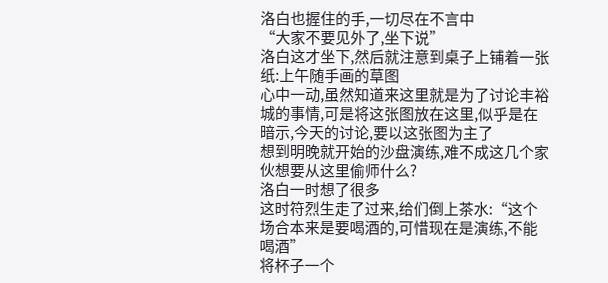洛白也握住的手,一切尽在不言中
“大家不要见外了,坐下说”
洛白这才坐下,然后就注意到桌子上铺着一张纸:上午随手画的草图
心中一动,虽然知道来这里就是为了讨论丰裕城的事情,可是将这张图放在这里,似乎是在暗示,今天的讨论,要以这张图为主了
想到明晚就开始的沙盘演练,难不成这几个家伙想要从这里偷师什么?
洛白一时想了很多
这时符烈生走了过来,给们倒上茶水:“这个场合本来是要喝酒的,可惜现在是演练,不能喝酒”
将杯子一个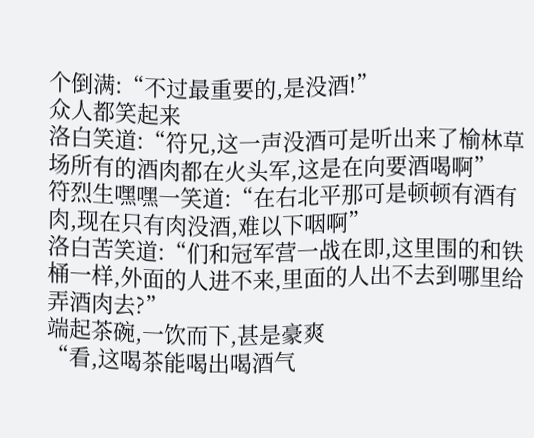个倒满:“不过最重要的,是没酒!”
众人都笑起来
洛白笑道:“符兄,这一声没酒可是听出来了榆林草场所有的酒肉都在火头军,这是在向要酒喝啊”
符烈生嘿嘿一笑道:“在右北平那可是顿顿有酒有肉,现在只有肉没酒,难以下咽啊”
洛白苦笑道:“们和冠军营一战在即,这里围的和铁桶一样,外面的人进不来,里面的人出不去到哪里给弄酒肉去?”
端起茶碗,一饮而下,甚是豪爽
“看,这喝茶能喝出喝酒气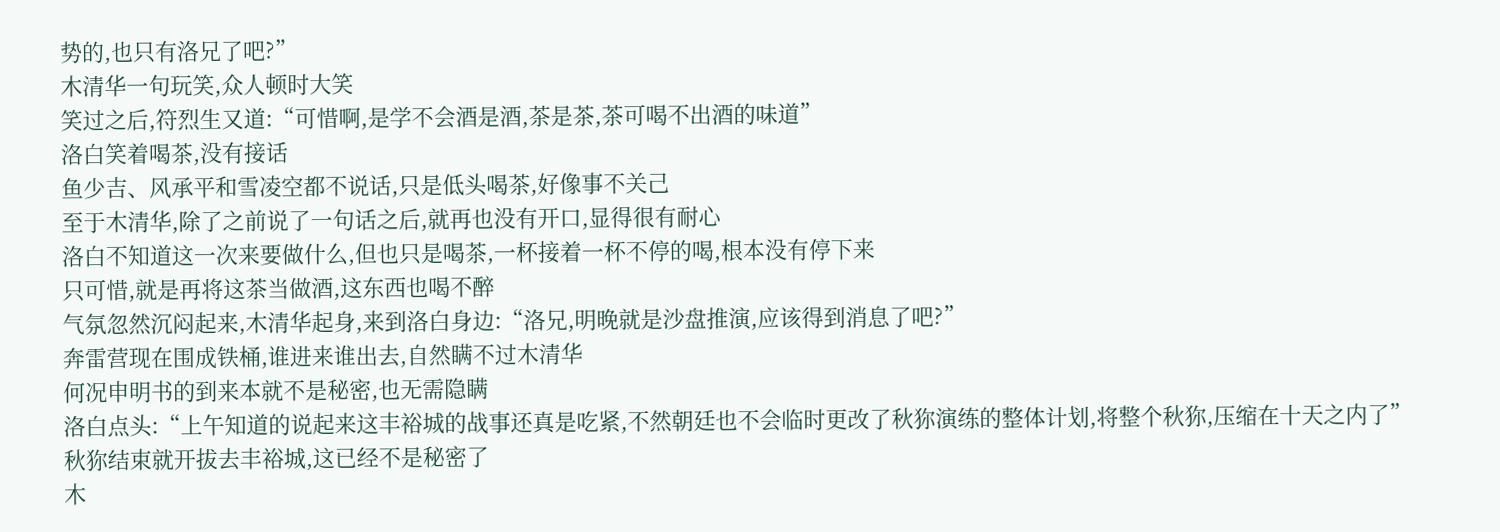势的,也只有洛兄了吧?”
木清华一句玩笑,众人顿时大笑
笑过之后,符烈生又道:“可惜啊,是学不会酒是酒,茶是茶,茶可喝不出酒的味道”
洛白笑着喝茶,没有接话
鱼少吉、风承平和雪凌空都不说话,只是低头喝茶,好像事不关己
至于木清华,除了之前说了一句话之后,就再也没有开口,显得很有耐心
洛白不知道这一次来要做什么,但也只是喝茶,一杯接着一杯不停的喝,根本没有停下来
只可惜,就是再将这茶当做酒,这东西也喝不醉
气氛忽然沉闷起来,木清华起身,来到洛白身边:“洛兄,明晚就是沙盘推演,应该得到消息了吧?”
奔雷营现在围成铁桶,谁进来谁出去,自然瞒不过木清华
何况申明书的到来本就不是秘密,也无需隐瞒
洛白点头:“上午知道的说起来这丰裕城的战事还真是吃紧,不然朝廷也不会临时更改了秋狝演练的整体计划,将整个秋狝,压缩在十天之内了”
秋狝结束就开拔去丰裕城,这已经不是秘密了
木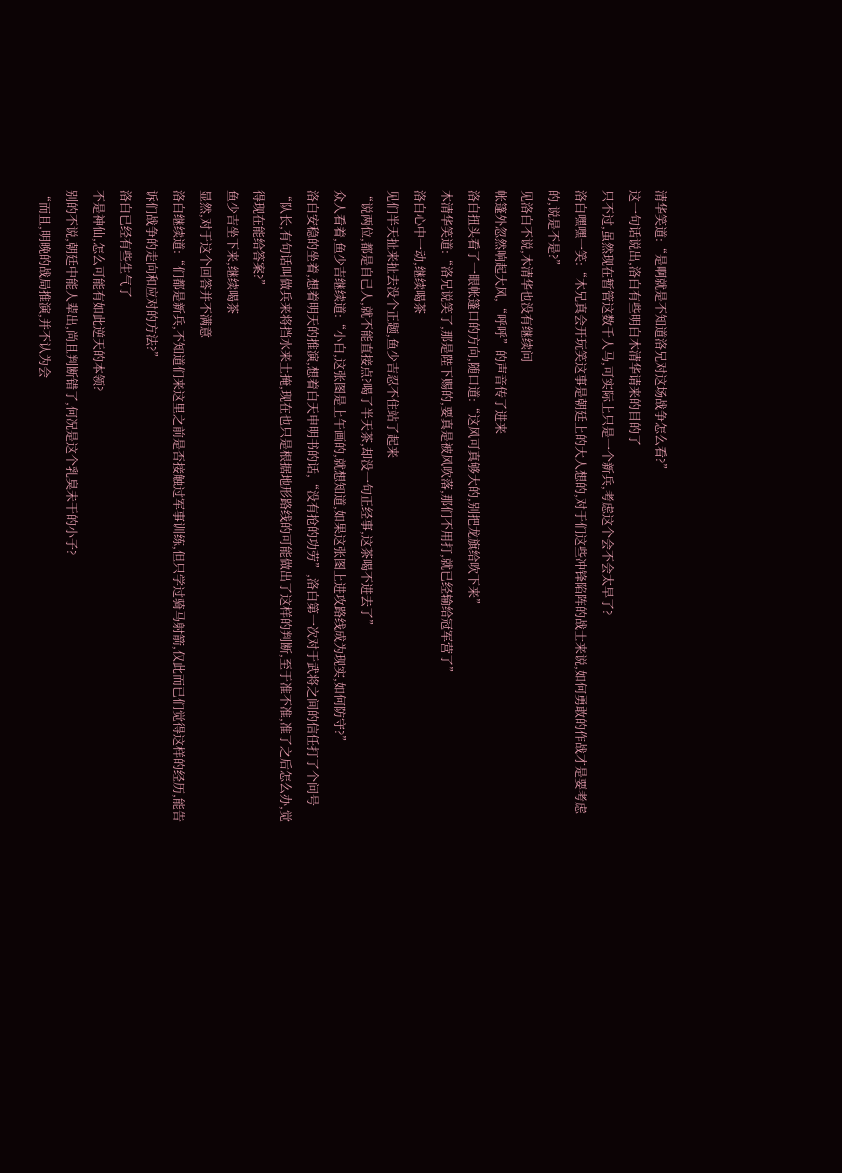清华笑道:“是啊就是不知道洛兄对这场战争怎么看?”
这一句话说出,洛白有些明白木清华请来的目的了
只不过,虽然现在暂管这数千人马,可实际上只是一个新兵,考虑这个会不会太早了?
洛白嘿嘿一笑:“木兄真会开玩笑这事是朝廷上的大人想的,对于们这些冲锋陷阵的战士来说,如何勇敢的作战才是要考虑的,说是不是?”
见洛白不说,木清华也没有继续问
帐篷外忽然响起大风,“呼呼”的声音传了进来
洛白扭头看了一眼帐篷口的方向,随口道:“这风可真够大的,别把龙旗给吹下来”
木清华笑道:“洛兄说笑了,那是陛下赐的,要真是被风吹落,那们不用打,就已经输给冠军营了”
洛白心中一动,继续喝茶
见们半天扯来扯去没个正题,鱼少吉忍不住站了起来
“说两位,都是自己人,就不能直接点?喝了半天茶,却没一句正经事,这茶喝不进去了”
众人看着,鱼少吉继续道:“小白,这张图是上午画的,就想知道,如果这张图上进攻路线成为现实,如何防守?”
洛白安稳的坐着,想着明天的推演,想着白天申明书的话,“没有抢的功劳”,洛白第一次对于武将之间的信任打了个问号
“队长,有句话叫做兵来将挡水来土掩,现在也只是根据地形路线的可能做出了这样的判断,至于准不准,准了之后怎么办,觉得现在能给答案?”
鱼少吉坐下来,继续喝茶
显然,对于这个回答并不满意
洛白继续道:“们都是新兵,不知道们来这里之前是否接触过军事训练,但只学过骑马射箭,仅此而已们觉得这样的经历,能告诉们战争的走向和应对的方法?”
洛白已经有些生气了
不是神仙,怎么可能有如此逆天的本领?
别的不说,朝廷中能人辈出,尚且判断错了,何况是这个乳臭未干的小子?
“而且,明晚的战局推演,并不认为会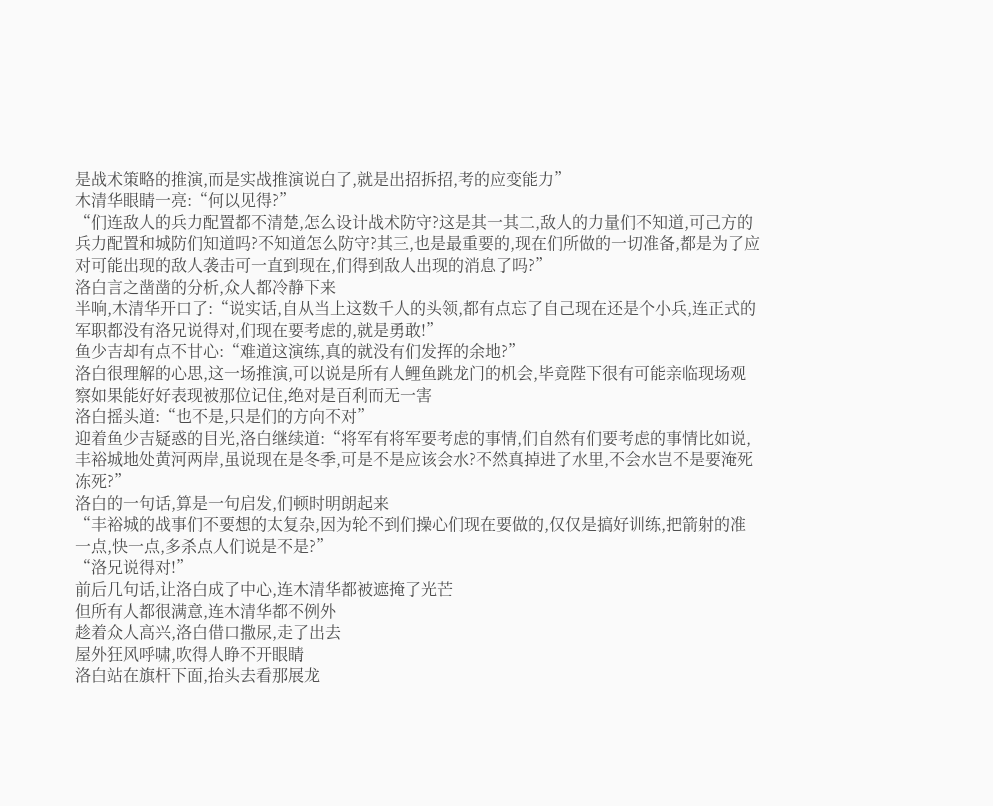是战术策略的推演,而是实战推演说白了,就是出招拆招,考的应变能力”
木清华眼睛一亮:“何以见得?”
“们连敌人的兵力配置都不清楚,怎么设计战术防守?这是其一其二,敌人的力量们不知道,可己方的兵力配置和城防们知道吗?不知道怎么防守?其三,也是最重要的,现在们所做的一切准备,都是为了应对可能出现的敌人袭击可一直到现在,们得到敌人出现的消息了吗?”
洛白言之凿凿的分析,众人都冷静下来
半响,木清华开口了:“说实话,自从当上这数千人的头领,都有点忘了自己现在还是个小兵,连正式的军职都没有洛兄说得对,们现在要考虑的,就是勇敢!”
鱼少吉却有点不甘心:“难道这演练,真的就没有们发挥的余地?”
洛白很理解的心思,这一场推演,可以说是所有人鲤鱼跳龙门的机会,毕竟陛下很有可能亲临现场观察如果能好好表现被那位记住,绝对是百利而无一害
洛白摇头道:“也不是,只是们的方向不对”
迎着鱼少吉疑惑的目光,洛白继续道:“将军有将军要考虑的事情,们自然有们要考虑的事情比如说,丰裕城地处黄河两岸,虽说现在是冬季,可是不是应该会水?不然真掉进了水里,不会水岂不是要淹死冻死?”
洛白的一句话,算是一句启发,们顿时明朗起来
“丰裕城的战事们不要想的太复杂,因为轮不到们操心们现在要做的,仅仅是搞好训练,把箭射的准一点,快一点,多杀点人们说是不是?”
“洛兄说得对!”
前后几句话,让洛白成了中心,连木清华都被遮掩了光芒
但所有人都很满意,连木清华都不例外
趁着众人高兴,洛白借口撒尿,走了出去
屋外狂风呼啸,吹得人睁不开眼睛
洛白站在旗杆下面,抬头去看那展龙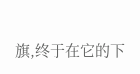旗,终于在它的下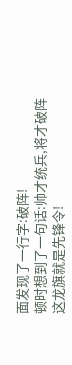面发现了一行字:破阵!
顿时想到了一句话:帅才统兵,将才破阵
这龙旗就是先锋令!